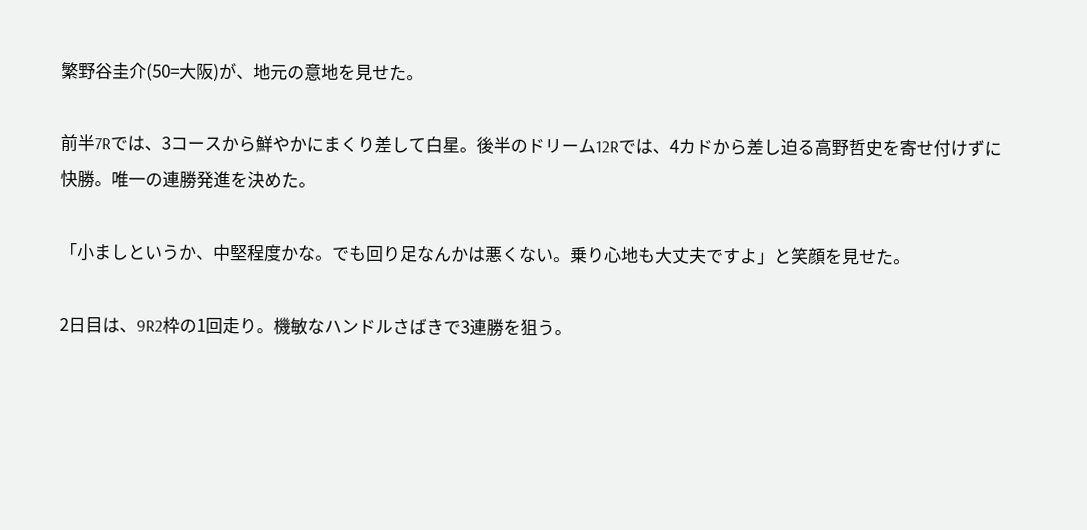繁野谷圭介(50=大阪)が、地元の意地を見せた。

前半7Rでは、3コースから鮮やかにまくり差して白星。後半のドリーム12Rでは、4カドから差し迫る高野哲史を寄せ付けずに快勝。唯一の連勝発進を決めた。

「小ましというか、中堅程度かな。でも回り足なんかは悪くない。乗り心地も大丈夫ですよ」と笑顔を見せた。

2日目は、9R2枠の1回走り。機敏なハンドルさばきで3連勝を狙う。